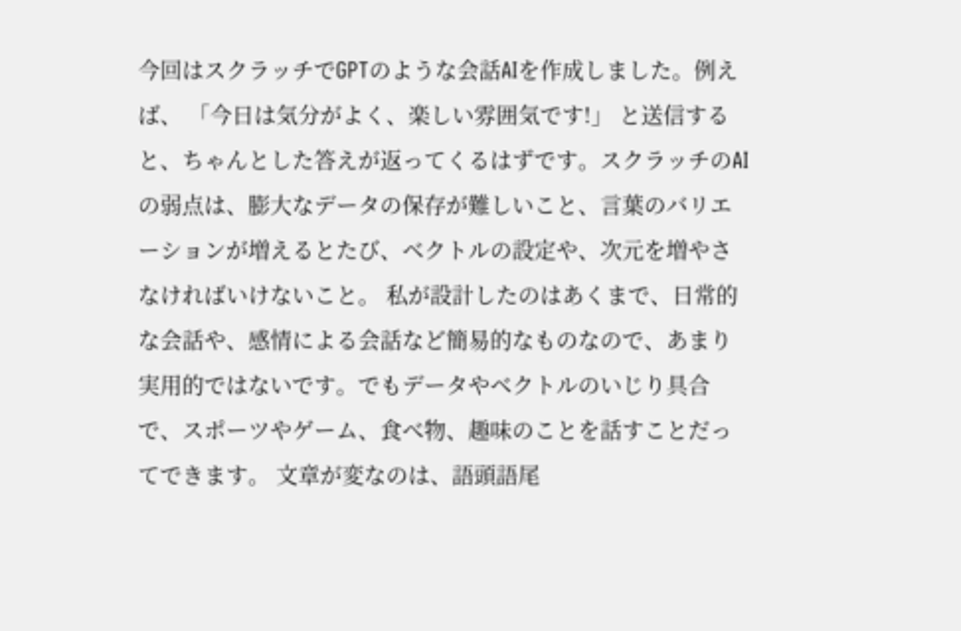今回はスクラッチでGPTのような会話AIを作成しました。例えば、 「今日は気分がよく、楽しい雰囲気です!」 と送信すると、ちゃんとした答えが返ってくるはずです。スクラッチのAIの弱点は、膨大なデータの保存が難しいこと、言葉のバリエーションが増えるとたび、ベクトルの設定や、次元を増やさなければいけないこと。 私が設計したのはあくまで、日常的な会話や、感情による会話など簡易的なものなので、あまり実用的ではないです。でもデータやベクトルのいじり具合で、スポーツやゲーム、食べ物、趣味のことを話すことだってできます。 文章が変なのは、語頭語尾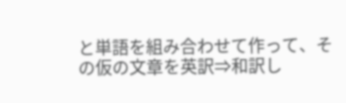と単語を組み合わせて作って、その仮の文章を英訳⇒和訳し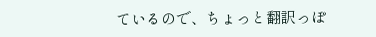ているので、ちょっと翻訳っぽ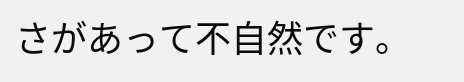さがあって不自然です。